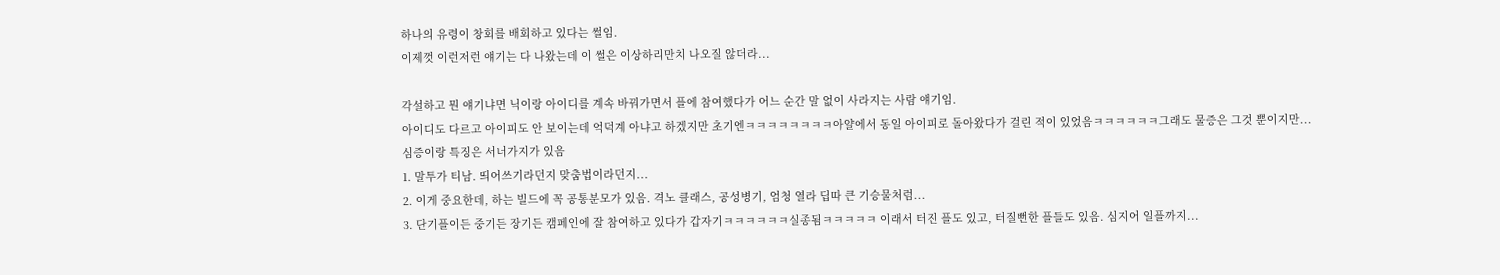하나의 유령이 창회를 배회하고 있다는 썰임.
이제껏 이런저런 얘기는 다 나왔는데 이 썰은 이상하리만치 나오질 않더라...

각설하고 뭔 얘기냐면 닉이랑 아이디를 계속 바꿔가면서 플에 참여했다가 어느 순간 말 없이 사라지는 사람 얘기임.
아이디도 다르고 아이피도 안 보이는데 억덕계 아냐고 하겠지만 초기엔ㅋㅋㅋㅋㅋㅋㅋㅋ아얄에서 동일 아이피로 돌아왔다가 걸린 적이 있었음ㅋㅋㅋㅋㅋㅋ그래도 물증은 그것 뿐이지만...
심증이랑 특징은 서너가지가 있음
1. 말투가 티남. 띄어쓰기라던지 맞춤법이라던지...
2. 이게 중요한데, 하는 빌드에 꼭 공통분모가 있음. 격노 클래스, 공성병기, 엄청 열라 딥따 큰 기승물처럼...
3. 단기플이든 중기든 장기든 캠페인에 잘 참여하고 있다가 갑자기ㅋㅋㅋㅋㅋㅋ실종됨ㅋㅋㅋㅋㅋ 이래서 터진 플도 있고, 터질뻔한 플들도 있음. 심지어 일플까지...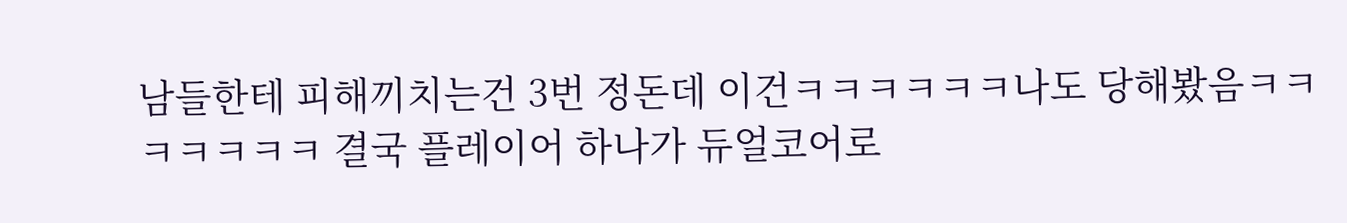남들한테 피해끼치는건 3번 정돈데 이건ㅋㅋㅋㅋㅋㅋ나도 당해봤음ㅋㅋㅋㅋㅋㅋㅋ 결국 플레이어 하나가 듀얼코어로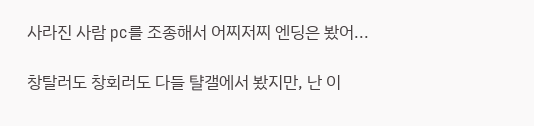사라진 사람 pc를 조종해서 어찌저찌 엔딩은 봤어...

창탈러도 창회러도 다들 턀갤에서 봤지만, 난 이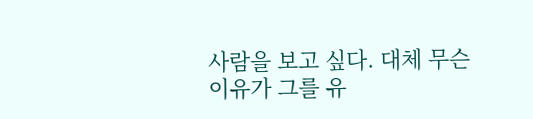사람을 보고 싶다. 대체 무슨 이유가 그를 유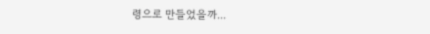령으로 만들었을까...